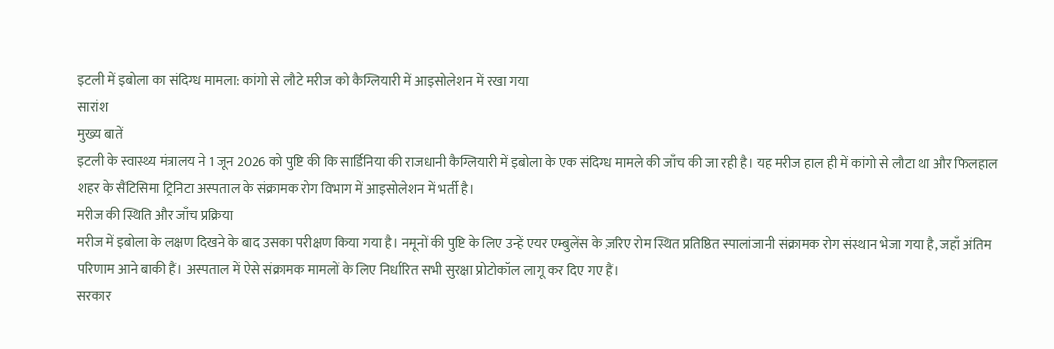इटली में इबोला का संदिग्ध मामला: कांगो से लौटे मरीज को कैग्लियारी में आइसोलेशन में रखा गया
सारांश
मुख्य बातें
इटली के स्वास्थ्य मंत्रालय ने 1 जून 2026 को पुष्टि की कि सार्डिनिया की राजधानी कैग्लियारी में इबोला के एक संदिग्ध मामले की जाँच की जा रही है। यह मरीज हाल ही में कांगो से लौटा था और फिलहाल शहर के सैंटिसिमा ट्रिनिटा अस्पताल के संक्रामक रोग विभाग में आइसोलेशन में भर्ती है।
मरीज की स्थिति और जाँच प्रक्रिया
मरीज में इबोला के लक्षण दिखने के बाद उसका परीक्षण किया गया है। नमूनों की पुष्टि के लिए उन्हें एयर एम्बुलेंस के ज़रिए रोम स्थित प्रतिष्ठित स्पालांजानी संक्रामक रोग संस्थान भेजा गया है, जहाँ अंतिम परिणाम आने बाकी हैं। अस्पताल में ऐसे संक्रामक मामलों के लिए निर्धारित सभी सुरक्षा प्रोटोकॉल लागू कर दिए गए हैं।
सरकार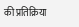की प्रतिक्रिया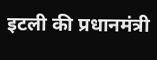इटली की प्रधानमंत्री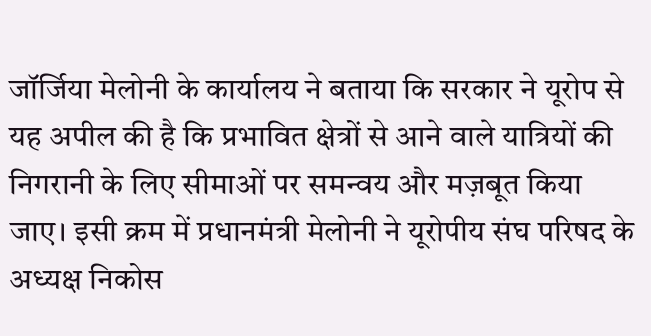जॉर्जिया मेलोनी के कार्यालय ने बताया कि सरकार ने यूरोप से यह अपील की है कि प्रभावित क्षेत्रों से आने वाले यात्रियों की निगरानी के लिए सीमाओं पर समन्वय और मज़बूत किया जाए। इसी क्रम में प्रधानमंत्री मेलोनी ने यूरोपीय संघ परिषद के अध्यक्ष निकोस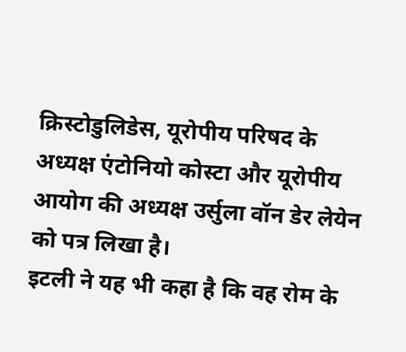क्रिस्टोडुलिडेस, यूरोपीय परिषद के अध्यक्ष एंटोनियो कोस्टा और यूरोपीय आयोग की अध्यक्ष उर्सुला वॉन डेर लेयेन को पत्र लिखा है।
इटली ने यह भी कहा है कि वह रोम के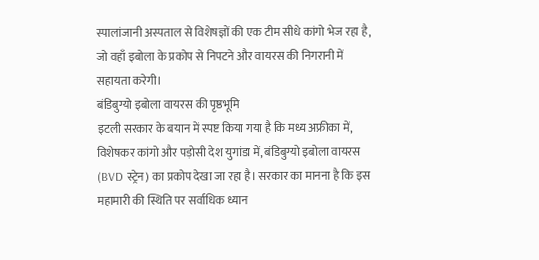स्पालांजानी अस्पताल से विशेषज्ञों की एक टीम सीधे कांगो भेज रहा है, जो वहाँ इबोला के प्रकोप से निपटने और वायरस की निगरानी में सहायता करेगी।
बंडिबुग्यो इबोला वायरस की पृष्ठभूमि
इटली सरकार के बयान में स्पष्ट किया गया है कि मध्य अफ्रीका में, विशेषकर कांगो और पड़ोसी देश युगांडा में, बंडिबुग्यो इबोला वायरस (BVD स्ट्रेन) का प्रकोप देखा जा रहा है। सरकार का मानना है कि इस महामारी की स्थिति पर सर्वाधिक ध्यान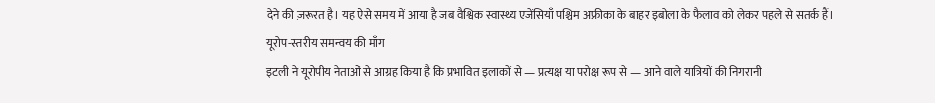देने की ज़रूरत है। यह ऐसे समय में आया है जब वैश्विक स्वास्थ्य एजेंसियाँ पश्चिम अफ्रीका के बाहर इबोला के फैलाव को लेकर पहले से सतर्क हैं।
यूरोप-स्तरीय समन्वय की माँग
इटली ने यूरोपीय नेताओं से आग्रह किया है कि प्रभावित इलाकों से — प्रत्यक्ष या परोक्ष रूप से — आने वाले यात्रियों की निगरानी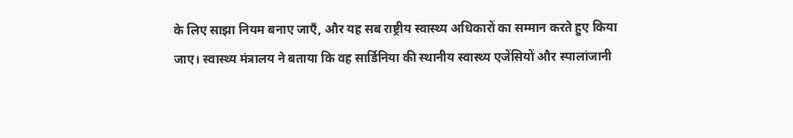के लिए साझा नियम बनाए जाएँ, और यह सब राष्ट्रीय स्वास्थ्य अधिकारों का सम्मान करते हुए किया जाए। स्वास्थ्य मंत्रालय ने बताया कि वह सार्डिनिया की स्थानीय स्वास्थ्य एजेंसियों और स्पालांजानी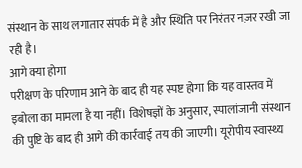संस्थान के साथ लगातार संपर्क में है और स्थिति पर निरंतर नज़र रखी जा रही है।
आगे क्या होगा
परीक्षण के परिणाम आने के बाद ही यह स्पष्ट होगा कि यह वास्तव में इबोला का मामला है या नहीं। विशेषज्ञों के अनुसार, स्पालांजानी संस्थान की पुष्टि के बाद ही आगे की कार्रवाई तय की जाएगी। यूरोपीय स्वास्थ्य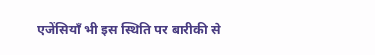एजेंसियाँ भी इस स्थिति पर बारीकी से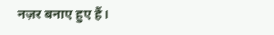नज़र बनाए हुए हैं।